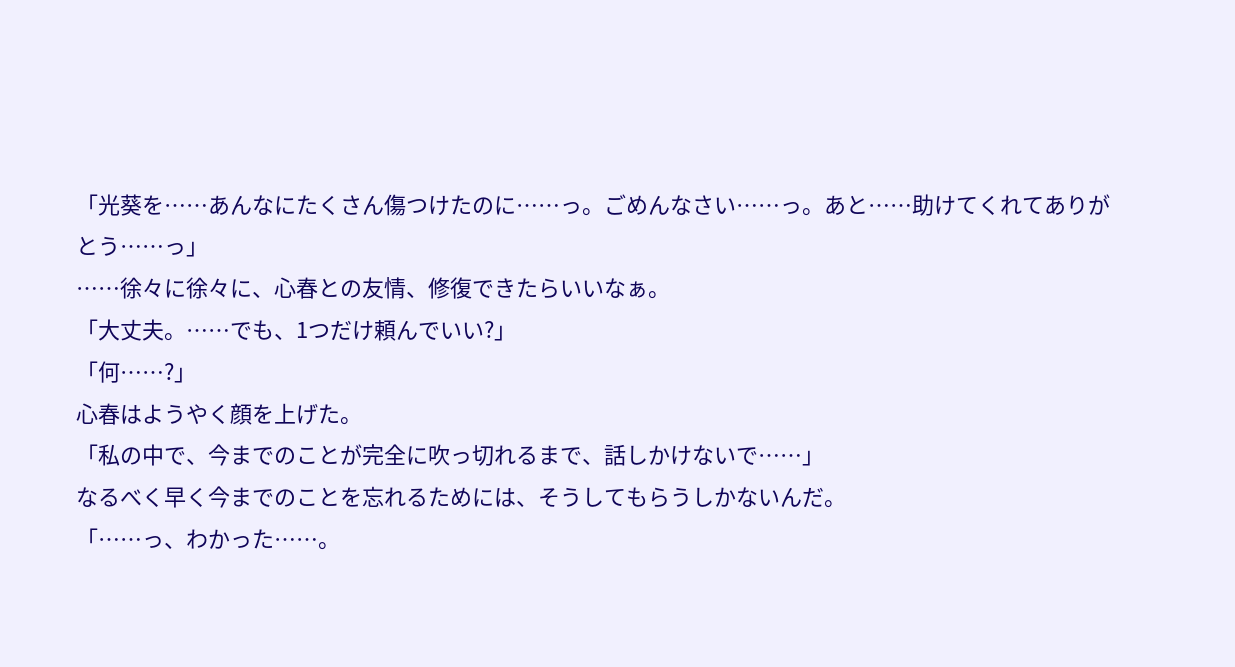「光葵を……あんなにたくさん傷つけたのに……っ。ごめんなさい……っ。あと……助けてくれてありがとう……っ」
……徐々に徐々に、心春との友情、修復できたらいいなぁ。
「大丈夫。……でも、1つだけ頼んでいい?」
「何……?」
心春はようやく顔を上げた。
「私の中で、今までのことが完全に吹っ切れるまで、話しかけないで……」
なるべく早く今までのことを忘れるためには、そうしてもらうしかないんだ。
「……っ、わかった……。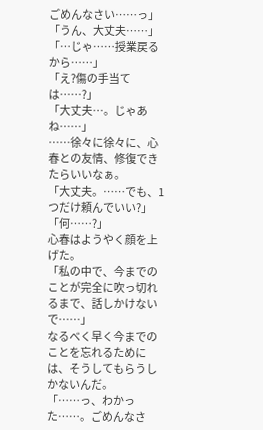ごめんなさい……っ」
「うん、大丈夫……」
「…じゃ……授業戻るから……」
「え?傷の手当ては……?」
「大丈夫…。じゃあね……」
……徐々に徐々に、心春との友情、修復できたらいいなぁ。
「大丈夫。……でも、1つだけ頼んでいい?」
「何……?」
心春はようやく顔を上げた。
「私の中で、今までのことが完全に吹っ切れるまで、話しかけないで……」
なるべく早く今までのことを忘れるためには、そうしてもらうしかないんだ。
「……っ、わかった……。ごめんなさ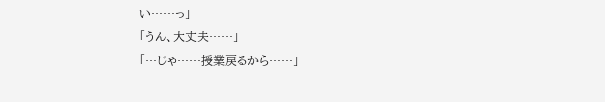い……っ」
「うん、大丈夫……」
「…じゃ……授業戻るから……」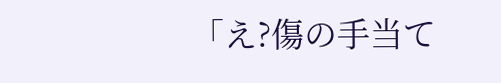「え?傷の手当て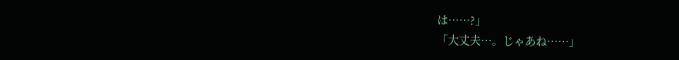は……?」
「大丈夫…。じゃあね……」